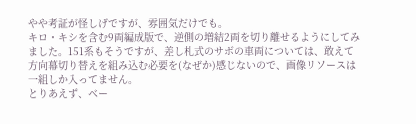やや考証が怪しげですが、雰囲気だけでも。
キロ・キシを含む9両編成版で、逆側の増結2両を切り離せるようにしてみました。151系もそうですが、差し札式のサボの車両については、敢えて方向幕切り替えを組み込む必要を(なぜか)感じないので、画像リソースは一組しか入ってません。
とりあえず、ベー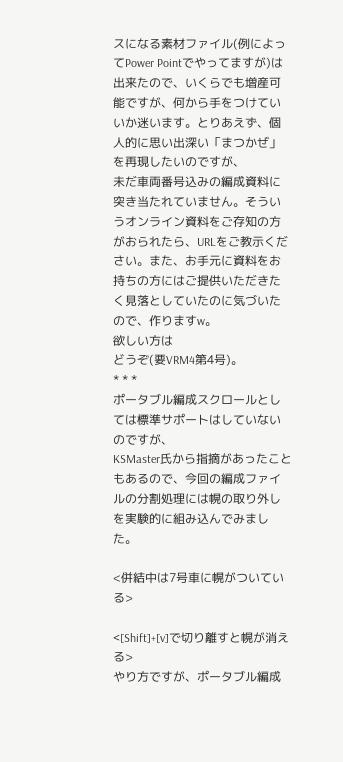スになる素材ファイル(例によってPower Pointでやってますが)は出来たので、いくらでも増産可能ですが、何から手をつけていいか迷います。とりあえず、個人的に思い出深い「まつかぜ」を再現したいのですが、
未だ車両番号込みの編成資料に突き当たれていません。そういうオンライン資料をご存知の方がおられたら、URLをご教示ください。また、お手元に資料をお持ちの方にはご提供いただきたく見落としていたのに気づいたので、作りますw。
欲しい方は
どうぞ(要VRM4第4号)。
* * *
ポータブル編成スクロールとしては標準サポートはしていないのですが、
KSMaster氏から指摘があったこともあるので、今回の編成ファイルの分割処理には幌の取り外しを実験的に組み込んでみました。

<併結中は7号車に幌がついている>

<[Shift]+[v]で切り離すと幌が消える>
やり方ですが、ポータブル編成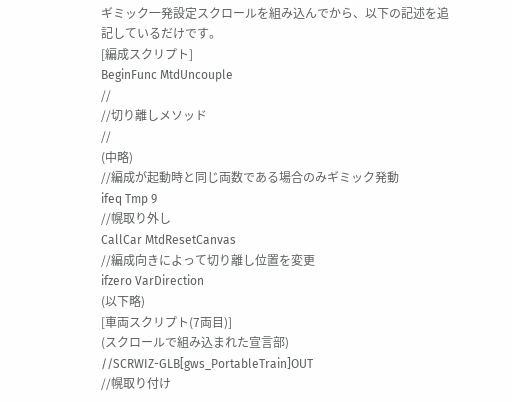ギミック一発設定スクロールを組み込んでから、以下の記述を追記しているだけです。
[編成スクリプト]
BeginFunc MtdUncouple
//
//切り離しメソッド
//
(中略)
//編成が起動時と同じ両数である場合のみギミック発動
ifeq Tmp 9
//幌取り外し
CallCar MtdResetCanvas
//編成向きによって切り離し位置を変更
ifzero VarDirection
(以下略)
[車両スクリプト(7両目)]
(スクロールで組み込まれた宣言部)
//SCRWIZ-GLB[gws_PortableTrain]OUT
//幌取り付け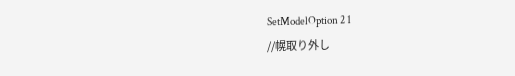SetModelOption 2 1
//幌取り外し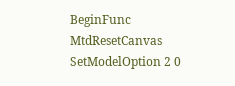BeginFunc MtdResetCanvas
SetModelOption 2 0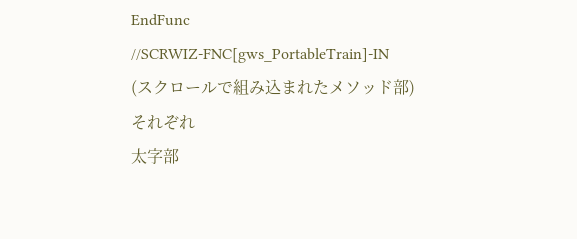EndFunc
//SCRWIZ-FNC[gws_PortableTrain]-IN
(スクロールで組み込まれたメソッド部)
それぞれ
太字部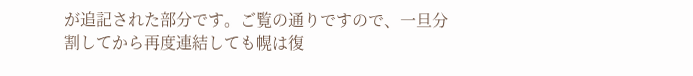が追記された部分です。ご覧の通りですので、一旦分割してから再度連結しても幌は復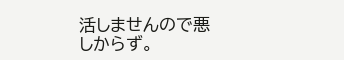活しませんので悪しからず。